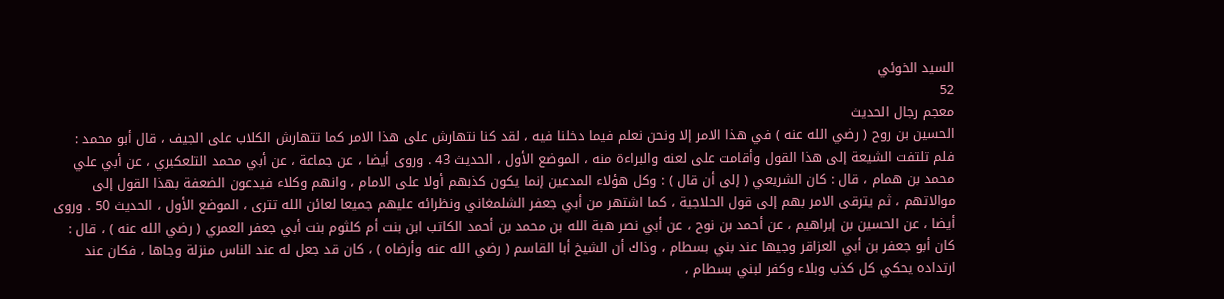السيد الخوئي
52
معجم رجال الحديث
الحسين بن روح ( رضي الله عنه ) في هذا الامر إلا ونحن نعلم فيما دخلنا فيه ، لقد كنا نتهارش على هذا الامر كما تتهارش الكلاب على الجيف ، قال أبو محمد : فلم تلتفت الشيعة إلى هذا القول وأقامت على لعنه والبراءة منه ، الموضع الأول ، الحديث 43 . وروى أيضا ، عن جماعة ، عن أبي محمد التلعكبري ، عن أبي علي محمد بن همام ، قال : كان الشريعي ( إلى أن قال ) : وكل هؤلاء المدعين إنما يكون كذبهم أولا على الامام ، وانهم وكلاء فيدعون الضعفة بهذا القول إلى موالاتهم ، ثم يترقى الامر بهم إلى قول الحلاجية ، كما اشتهر من أبي جعفر الشلمغاني ونظرائه عليهم جميعا لعائن الله تترى ، الموضع الأول ، الحديث 50 . وروى أيضا ، عن الحسين بن إبراهيم ، عن أحمد بن نوح ، عن أبي نصر هبة الله بن محمد بن أحمد الكاتب ابن بنت أم كلثوم بنت أبي جعفر العمري ( رضي الله عنه ) ، قال : كان أبو جعفر بن أبي العزاقر وجيها عند بني بسطام ، وذاك أن الشيخ أبا القاسم ( رضي الله عنه وأرضاه ) ، كان قد جعل له عند الناس منزلة وجاها ، فكان عند ارتداده يحكي كل كذب وبلاء وكفر لبني بسطام ،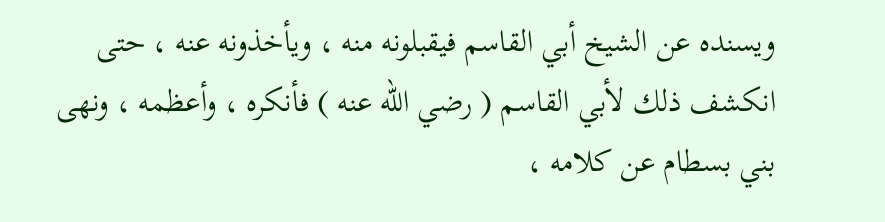ويسنده عن الشيخ أبي القاسم فيقبلونه منه ، ويأخذونه عنه ، حتى انكشف ذلك لأبي القاسم ( رضي الله عنه ) فأنكره ، وأعظمه ، ونهى بني بسطام عن كلامه ،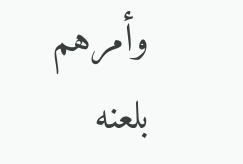وأمرهم بلعنه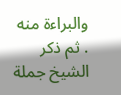والبراءة منه . ثم ذكر الشيخ جملة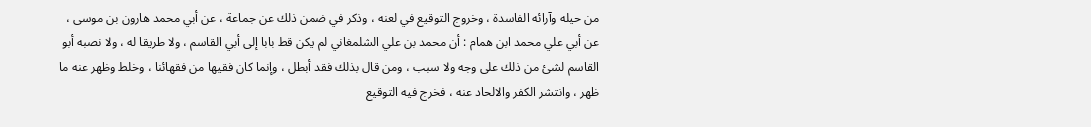من حيله وآرائه الفاسدة ، وخروج التوقيع في لعنه ، وذكر في ضمن ذلك عن جماعة ، عن أبي محمد هارون بن موسى ، عن أبي علي محمد ابن همام : أن محمد بن علي الشلمغاني لم يكن قط بابا إلى أبي القاسم ، ولا طريقا له ، ولا نصبه أبو القاسم لشئ من ذلك على وجه ولا سبب ، ومن قال بذلك فقد أبطل ، وإنما كان فقيها من فقهائنا ، وخلط وظهر عنه ما ظهر ، وانتشر الكفر والالحاد عنه ، فخرج فيه التوقيع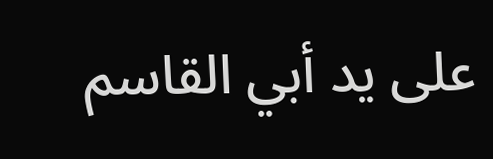على يد أبي القاسم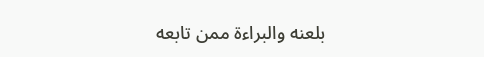بلعنه والبراءة ممن تابعه